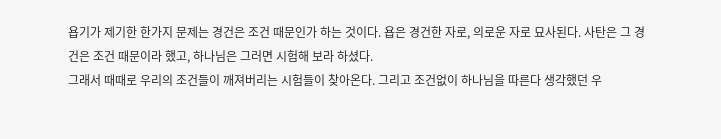욥기가 제기한 한가지 문제는 경건은 조건 때문인가 하는 것이다. 욥은 경건한 자로, 의로운 자로 묘사된다. 사탄은 그 경건은 조건 때문이라 했고, 하나님은 그러면 시험해 보라 하셨다.
그래서 때때로 우리의 조건들이 깨져버리는 시험들이 찾아온다. 그리고 조건없이 하나님을 따른다 생각했던 우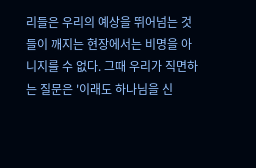리들은 우리의 예상을 뛰어넘는 것들이 깨지는 현장에서는 비명을 아니지를 수 없다. 그때 우리가 직면하는 질문은 '이래도 하나님을 신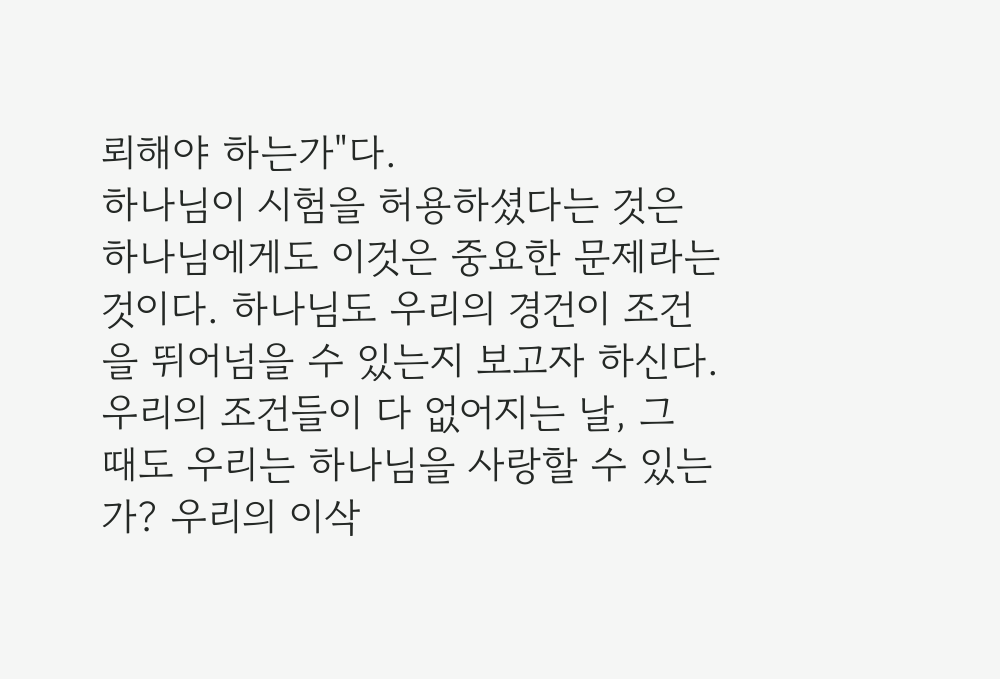뢰해야 하는가"다.
하나님이 시험을 허용하셨다는 것은 하나님에게도 이것은 중요한 문제라는 것이다. 하나님도 우리의 경건이 조건을 뛰어넘을 수 있는지 보고자 하신다. 우리의 조건들이 다 없어지는 날, 그 때도 우리는 하나님을 사랑할 수 있는가? 우리의 이삭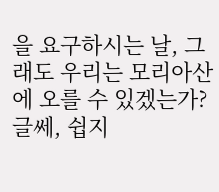을 요구하시는 날, 그래도 우리는 모리아산에 오를 수 있겠는가?
글쎄, 쉽지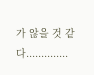가 않을 것 같다..............